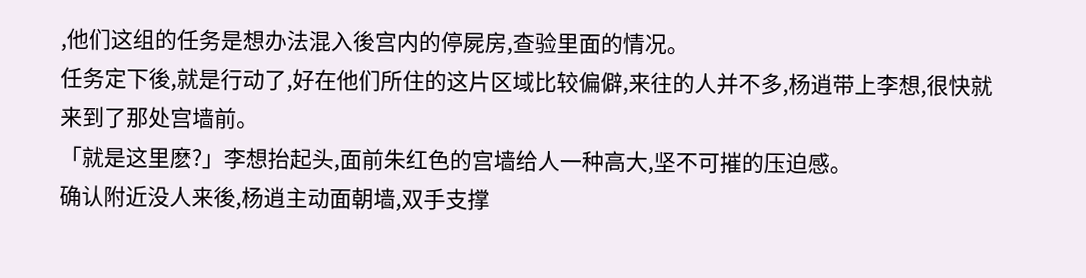,他们这组的任务是想办法混入後宫内的停屍房,查验里面的情况。
任务定下後,就是行动了,好在他们所住的这片区域比较偏僻,来往的人并不多,杨逍带上李想,很快就来到了那处宫墙前。
「就是这里麽?」李想抬起头,面前朱红色的宫墙给人一种高大,坚不可摧的压迫感。
确认附近没人来後,杨逍主动面朝墙,双手支撑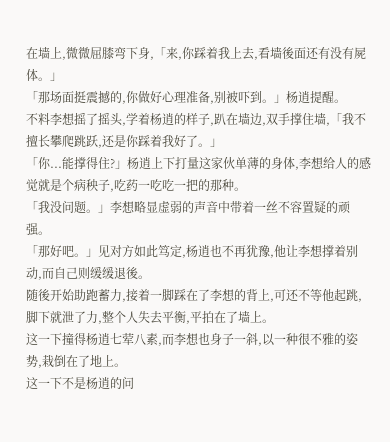在墙上,微微屈膝弯下身,「来,你踩着我上去,看墙後面还有没有屍体。」
「那场面挺震撼的,你做好心理准备,别被吓到。」杨逍提醒。
不料李想摇了摇头,学着杨逍的样子,趴在墙边,双手撑住墙,「我不擅长攀爬跳跃,还是你踩着我好了。」
「你...能撑得住?」杨逍上下打量这家伙单薄的身体,李想给人的感觉就是个病秧子,吃药一吃吃一把的那种。
「我没问题。」李想略显虚弱的声音中带着一丝不容置疑的顽强。
「那好吧。」见对方如此笃定,杨逍也不再犹豫,他让李想撑着别动,而自己则缓缓退後。
随後开始助跑蓄力,接着一脚踩在了李想的背上,可还不等他起跳,脚下就泄了力,整个人失去平衡,平拍在了墙上。
这一下撞得杨逍七荤八素,而李想也身子一斜,以一种很不雅的姿势,栽倒在了地上。
这一下不是杨逍的问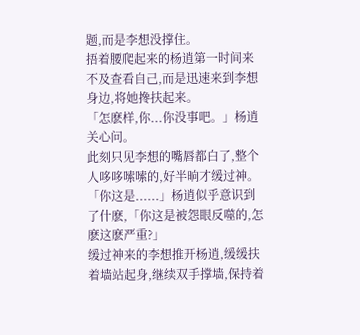题,而是李想没撑住。
捂着腰爬起来的杨逍第一时间来不及查看自己,而是迅速来到李想身边,将她搀扶起来。
「怎麽样,你...你没事吧。」杨逍关心问。
此刻只见李想的嘴唇都白了,整个人哆哆嗦嗦的,好半晌才缓过神。
「你这是......」杨逍似乎意识到了什麽,「你这是被怨眼反噬的,怎麽这麽严重?」
缓过神来的李想推开杨逍,缓缓扶着墙站起身,继续双手撑墙,保持着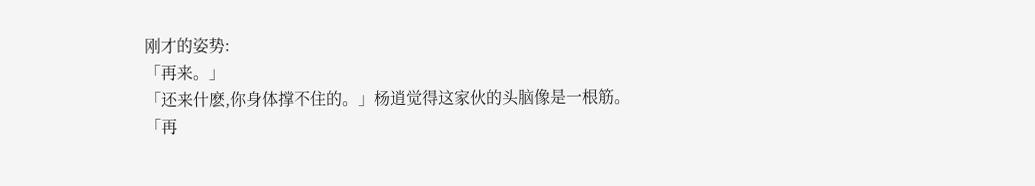刚才的姿势:
「再来。」
「还来什麽,你身体撑不住的。」杨逍觉得这家伙的头脑像是一根筋。
「再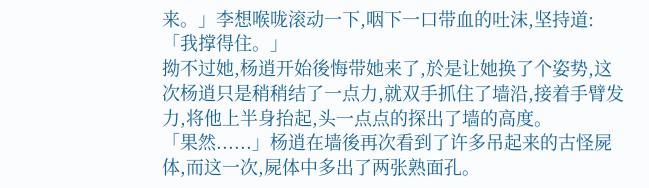来。」李想喉咙滚动一下,咽下一口带血的吐沫,坚持道:「我撑得住。」
拗不过她,杨逍开始後悔带她来了,於是让她换了个姿势,这次杨逍只是稍稍结了一点力,就双手抓住了墙沿,接着手臂发力,将他上半身抬起,头一点点的探出了墙的高度。
「果然......」杨逍在墙後再次看到了许多吊起来的古怪屍体,而这一次,屍体中多出了两张熟面孔。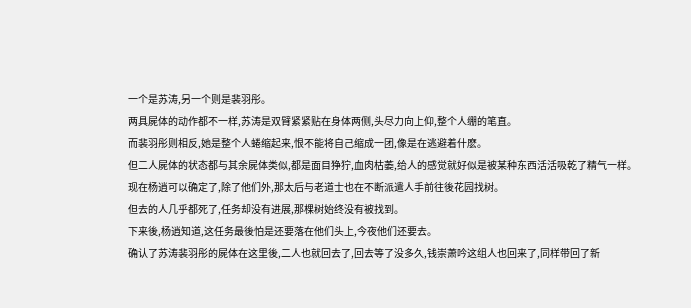一个是苏涛,另一个则是裴羽彤。
两具屍体的动作都不一样,苏涛是双臂紧紧贴在身体两侧,头尽力向上仰,整个人绷的笔直。
而裴羽彤则相反,她是整个人蜷缩起来,恨不能将自己缩成一团,像是在逃避着什麽。
但二人屍体的状态都与其余屍体类似,都是面目狰狞,血肉枯萎,给人的感觉就好似是被某种东西活活吸乾了精气一样。
现在杨逍可以确定了,除了他们外,那太后与老道士也在不断派遣人手前往後花园找树。
但去的人几乎都死了,任务却没有进展,那棵树始终没有被找到。
下来後,杨逍知道,这任务最後怕是还要落在他们头上,今夜他们还要去。
确认了苏涛裴羽彤的屍体在这里後,二人也就回去了,回去等了没多久,钱崇萧吟这组人也回来了,同样带回了新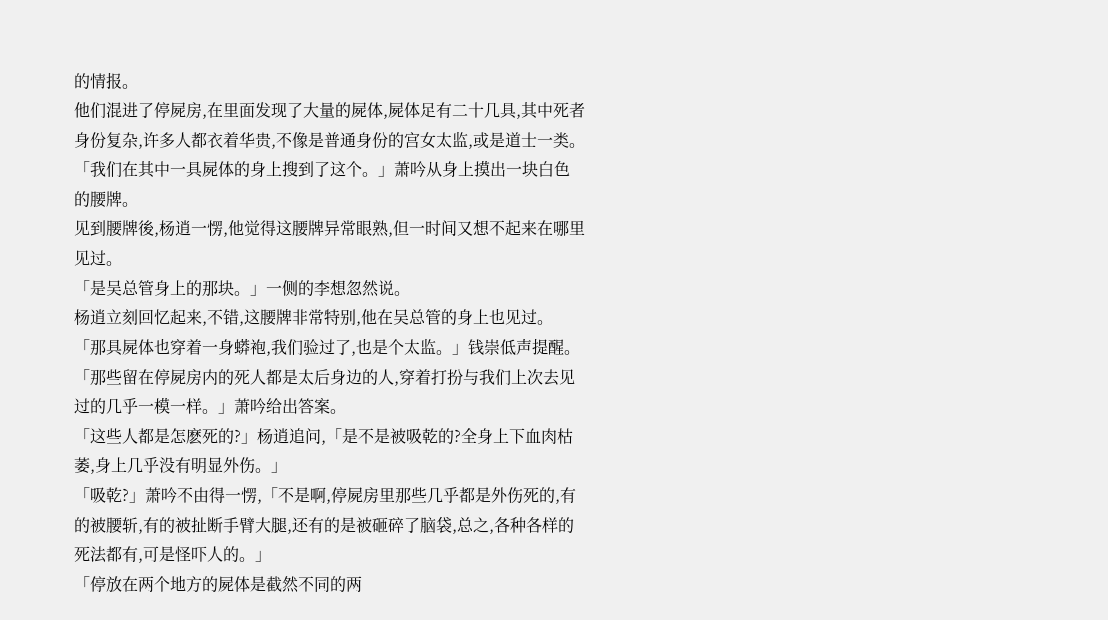的情报。
他们混进了停屍房,在里面发现了大量的屍体,屍体足有二十几具,其中死者身份复杂,许多人都衣着华贵,不像是普通身份的宫女太监,或是道士一类。
「我们在其中一具屍体的身上搜到了这个。」萧吟从身上摸出一块白色的腰牌。
见到腰牌後,杨逍一愣,他觉得这腰牌异常眼熟,但一时间又想不起来在哪里见过。
「是吴总管身上的那块。」一侧的李想忽然说。
杨逍立刻回忆起来,不错,这腰牌非常特别,他在吴总管的身上也见过。
「那具屍体也穿着一身蟒袍,我们验过了,也是个太监。」钱崇低声提醒。
「那些留在停屍房内的死人都是太后身边的人,穿着打扮与我们上次去见过的几乎一模一样。」萧吟给出答案。
「这些人都是怎麽死的?」杨逍追问,「是不是被吸乾的?全身上下血肉枯萎,身上几乎没有明显外伤。」
「吸乾?」萧吟不由得一愣,「不是啊,停屍房里那些几乎都是外伤死的,有的被腰斩,有的被扯断手臂大腿,还有的是被砸碎了脑袋,总之,各种各样的死法都有,可是怪吓人的。」
「停放在两个地方的屍体是截然不同的两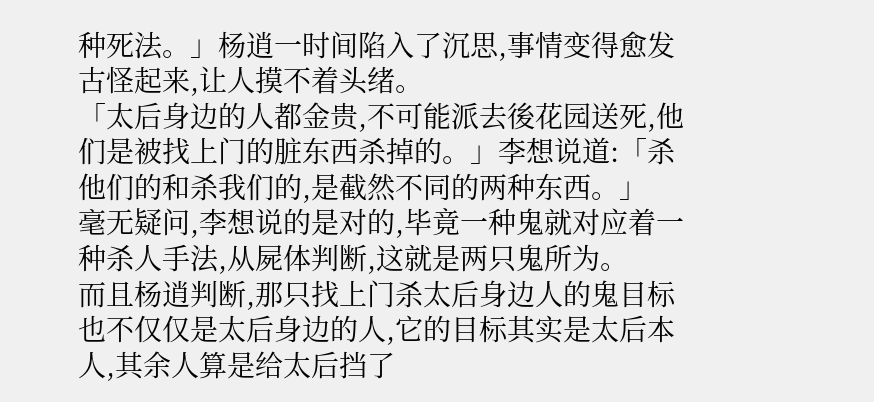种死法。」杨逍一时间陷入了沉思,事情变得愈发古怪起来,让人摸不着头绪。
「太后身边的人都金贵,不可能派去後花园送死,他们是被找上门的脏东西杀掉的。」李想说道:「杀他们的和杀我们的,是截然不同的两种东西。」
毫无疑问,李想说的是对的,毕竟一种鬼就对应着一种杀人手法,从屍体判断,这就是两只鬼所为。
而且杨逍判断,那只找上门杀太后身边人的鬼目标也不仅仅是太后身边的人,它的目标其实是太后本人,其余人算是给太后挡了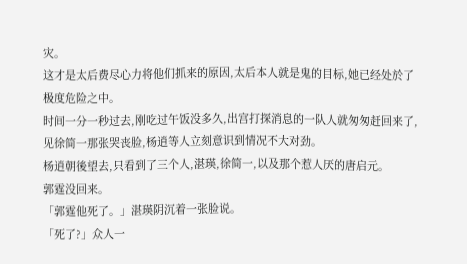灾。
这才是太后费尽心力将他们抓来的原因,太后本人就是鬼的目标,她已经处於了极度危险之中。
时间一分一秒过去,刚吃过午饭没多久,出宫打探消息的一队人就匆匆赶回来了,见徐简一那张哭丧脸,杨逍等人立刻意识到情况不大对劲。
杨逍朝後望去,只看到了三个人,湛瑛,徐简一,以及那个惹人厌的唐启元。
郭霆没回来。
「郭霆他死了。」湛瑛阴沉着一张脸说。
「死了?」众人一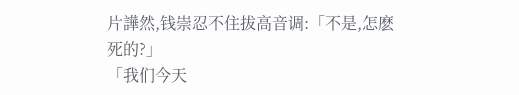片譁然,钱崇忍不住拔高音调:「不是,怎麽死的?」
「我们今天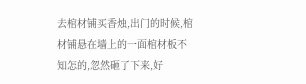去棺材铺买香烛,出门的时候,棺材铺悬在墙上的一面棺材板不知怎的,忽然砸了下来,好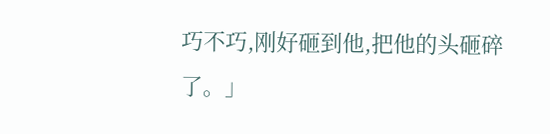巧不巧,刚好砸到他,把他的头砸碎了。」